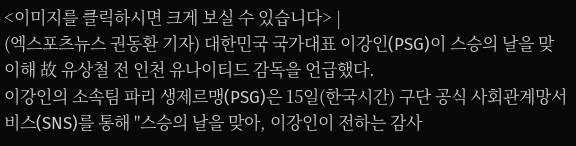<이미지를 클릭하시면 크게 보실 수 있습니다> |
(엑스포츠뉴스 권동환 기자) 대한민국 국가대표 이강인(PSG)이 스승의 날을 맞이해 故 유상철 전 인천 유나이티드 감독을 언급했다.
이강인의 소속팀 파리 생제르맹(PSG)은 15일(한국시간) 구단 공식 사회관계망서비스(SNS)를 통해 "스승의 날을 맞아, 이강인이 전하는 감사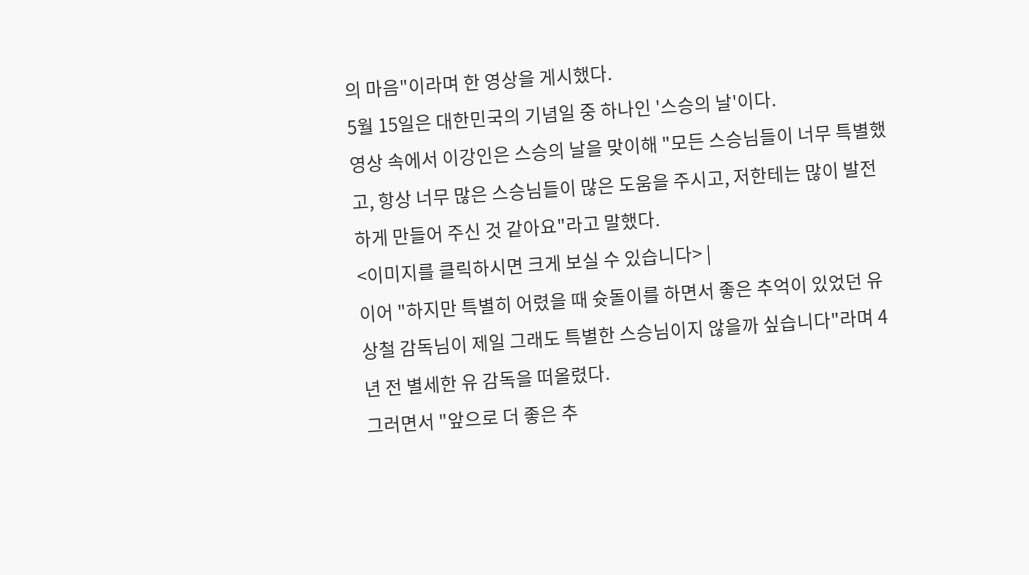의 마음"이라며 한 영상을 게시했다.
5월 15일은 대한민국의 기념일 중 하나인 '스승의 날'이다.
영상 속에서 이강인은 스승의 날을 맞이해 "모든 스승님들이 너무 특별했고, 항상 너무 많은 스승님들이 많은 도움을 주시고, 저한테는 많이 발전하게 만들어 주신 것 같아요"라고 말했다.
<이미지를 클릭하시면 크게 보실 수 있습니다> |
이어 "하지만 특별히 어렸을 때 슛돌이를 하면서 좋은 추억이 있었던 유상철 감독님이 제일 그래도 특별한 스승님이지 않을까 싶습니다"라며 4년 전 별세한 유 감독을 떠올렸다.
그러면서 "앞으로 더 좋은 추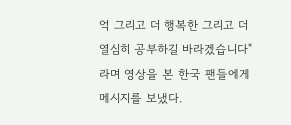억 그리고 더 행복한 그리고 더 열심히 공부하길 바라겠습니다"라며 영상을 본 한국 팬들에게 메시지를 보냈다.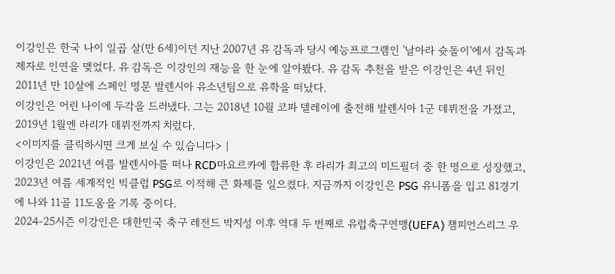이강인은 한국 나이 일곱 살(만 6세)이던 지난 2007년 유 감독과 당시 예능프로그램인 '날아라 슛돌이'에서 감독과 제자로 인연을 맺었다. 유 감독은 이강인의 재능을 한 눈에 알아봤다. 유 감독 추천을 받은 이강인은 4년 뒤인 2011년 만 10살에 스페인 명문 발렌시아 유소년팀으로 유학을 떠났다.
이강인은 어린 나이에 두각을 드러냈다. 그는 2018년 10월 코파 델레이에 출전해 발렌시아 1군 데뷔전을 가졌고, 2019년 1월엔 라리가 데뷔전까지 치렀다.
<이미지를 클릭하시면 크게 보실 수 있습니다> |
이강인은 2021년 여름 발렌시아를 떠나 RCD마요르카에 합류한 후 라리가 최고의 미드필더 중 한 명으로 성장했고, 2023년 여름 세계적인 빅클럽 PSG로 이적해 큰 화제를 일으켰다. 지금까지 이강인은 PSG 유니폼을 입고 81경기에 나와 11골 11도움을 기록 중이다.
2024-25시즌 이강인은 대한민국 축구 레전드 박지성 이후 역대 두 번째로 유럽축구연맹(UEFA) 챔피언스리그 우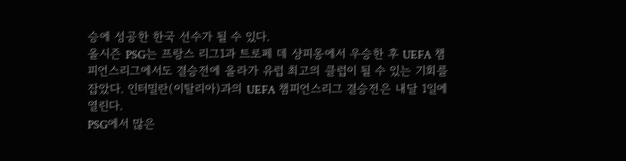승에 성공한 한국 선수가 될 수 있다.
올시즌 PSG는 프랑스 리그1과 트로페 데 샹피옹에서 우승한 후 UEFA 챔피언스리그에서도 결승전에 올라가 유럽 최고의 클럽이 될 수 있는 기회를 잡았다. 인터밀란(이탈리아)과의 UEFA 챔피언스리그 결승전은 내달 1일에 열린다.
PSG에서 많은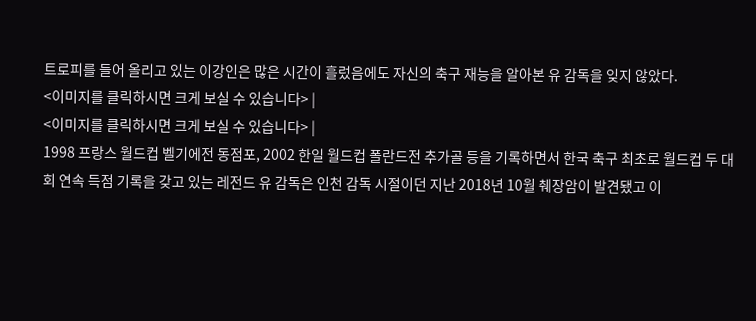트로피를 들어 올리고 있는 이강인은 많은 시간이 흘렀음에도 자신의 축구 재능을 알아본 유 감독을 잊지 않았다.
<이미지를 클릭하시면 크게 보실 수 있습니다> |
<이미지를 클릭하시면 크게 보실 수 있습니다> |
1998 프랑스 월드컵 벨기에전 동점포, 2002 한일 월드컵 폴란드전 추가골 등을 기록하면서 한국 축구 최초로 월드컵 두 대회 연속 득점 기록을 갖고 있는 레전드 유 감독은 인천 감독 시절이던 지난 2018년 10월 췌장암이 발견됐고 이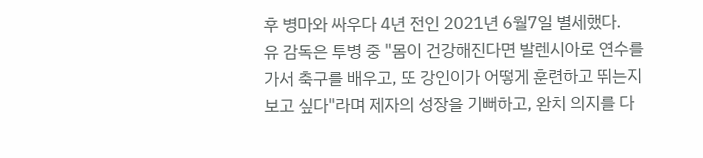후 병마와 싸우다 4년 전인 2021년 6월7일 별세했다.
유 감독은 투병 중 "몸이 건강해진다면 발렌시아로 연수를 가서 축구를 배우고, 또 강인이가 어떻게 훈련하고 뛰는지 보고 싶다"라며 제자의 성장을 기뻐하고, 완치 의지를 다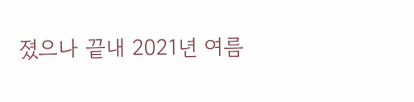졌으나 끝내 2021년 여름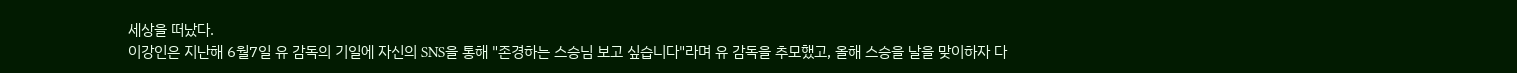세상을 떠났다.
이강인은 지난해 6월7일 유 감독의 기일에 자신의 SNS을 통해 "존경하는 스승님 보고 싶습니다"라며 유 감독을 추모했고, 올해 스승을 날을 맞이하자 다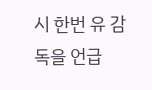시 한번 유 감독을 언급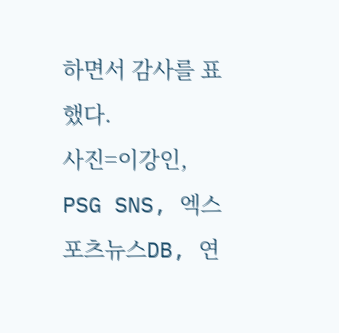하면서 감사를 표했다.
사진=이강인, PSG SNS, 엑스포츠뉴스DB, 연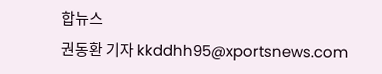합뉴스
권동환 기자 kkddhh95@xportsnews.com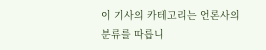이 기사의 카테고리는 언론사의 분류를 따릅니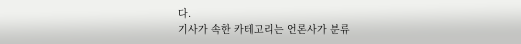다.
기사가 속한 카테고리는 언론사가 분류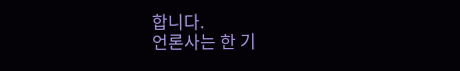합니다.
언론사는 한 기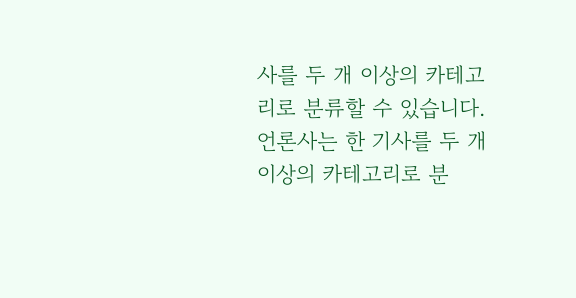사를 두 개 이상의 카테고리로 분류할 수 있습니다.
언론사는 한 기사를 두 개 이상의 카테고리로 분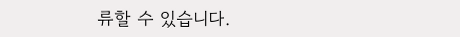류할 수 있습니다.